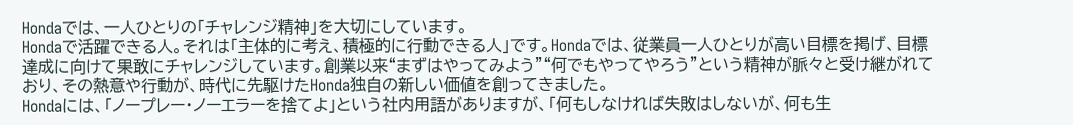Hondaでは、一人ひとりの「チャレンジ精神」を大切にしています。
Hondaで活躍できる人。それは「主体的に考え、積極的に行動できる人」です。Hondaでは、従業員一人ひとりが高い目標を掲げ、目標達成に向けて果敢にチャレンジしています。創業以来“まずはやってみよう”“何でもやってやろう”という精神が脈々と受け継がれており、その熱意や行動が、時代に先駆けたHonda独自の新しい価値を創ってきました。
Hondaには、「ノープレー・ノーエラーを捨てよ」という社内用語がありますが、「何もしなければ失敗はしないが、何も生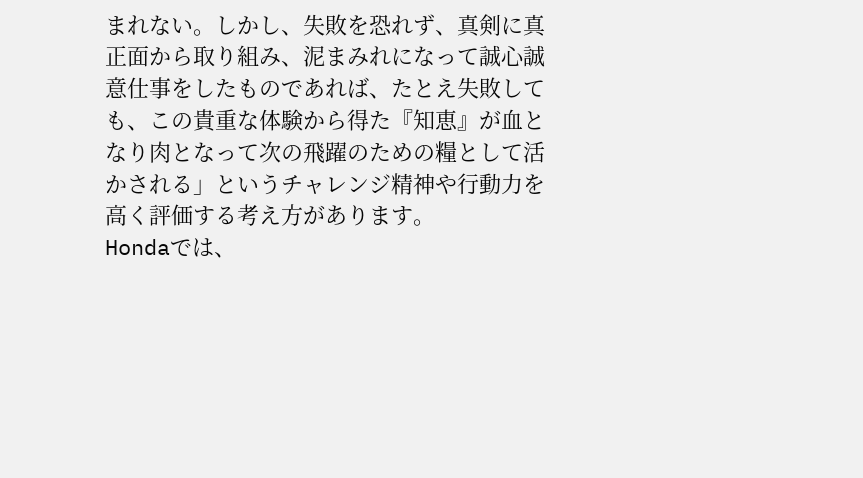まれない。しかし、失敗を恐れず、真剣に真正面から取り組み、泥まみれになって誠心誠意仕事をしたものであれば、たとえ失敗しても、この貴重な体験から得た『知恵』が血となり肉となって次の飛躍のための糧として活かされる」というチャレンジ精神や行動力を高く評価する考え方があります。
Hondaでは、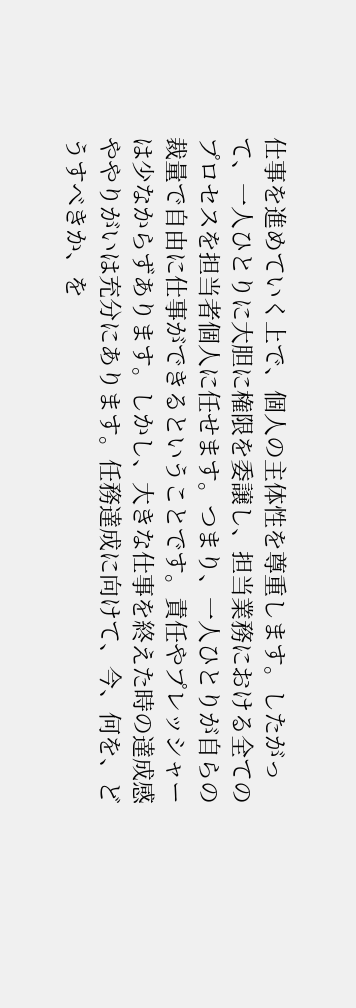仕事を進めていく上で、個人の主体性を尊重します。したがって、一人ひとりに大胆に権限を委譲し、担当業務における全てのプロセスを担当者個人に任せます。つまり、一人ひとりが自らの裁量で自由に仕事ができるということです。責任やプレッシャーは少なからずあります。しかし、大きな仕事を終えた時の達成感ややりがいは充分にあります。任務達成に向けて、今、何を、どうすべきか、を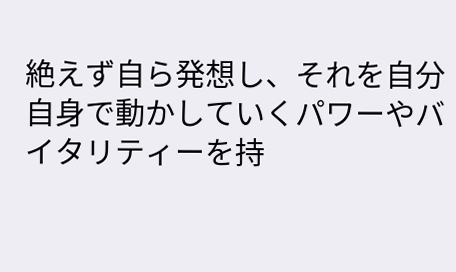絶えず自ら発想し、それを自分自身で動かしていくパワーやバイタリティーを持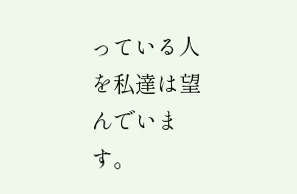っている人を私達は望んでいます。